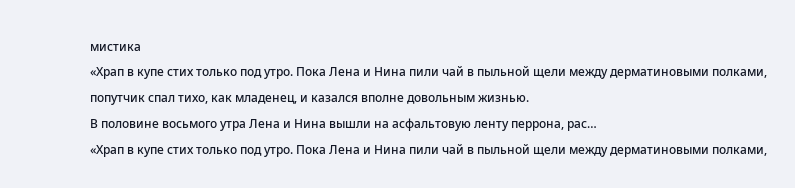мистика
«Храп в купе стих только под утро. Пока Лена и Нина пили чай в пыльной щели между дерматиновыми полками, попутчик спал тихо, как младенец, и казался вполне довольным жизнью.
В половине восьмого утра Лена и Нина вышли на асфальтовую ленту перрона, рас…
«Храп в купе стих только под утро. Пока Лена и Нина пили чай в пыльной щели между дерматиновыми полками,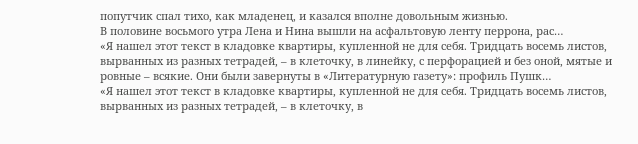попутчик спал тихо, как младенец, и казался вполне довольным жизнью.
В половине восьмого утра Лена и Нина вышли на асфальтовую ленту перрона, рас…
«Я нашел этот текст в кладовке квартиры, купленной не для себя. Тридцать восемь листов, вырванных из разных тетрадей, – в клеточку, в линейку, с перфорацией и без оной, мятые и ровные – всякие. Они были завернуты в «Литературную газету»: профиль Пушк…
«Я нашел этот текст в кладовке квартиры, купленной не для себя. Тридцать восемь листов, вырванных из разных тетрадей, – в клеточку, в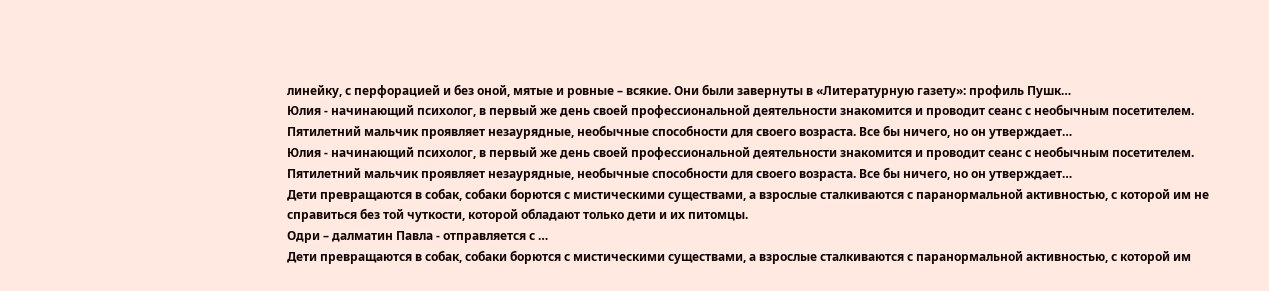линейку, с перфорацией и без оной, мятые и ровные – всякие. Они были завернуты в «Литературную газету»: профиль Пушк…
Юлия - начинающий психолог, в первый же день своей профессиональной деятельности знакомится и проводит сеанс с необычным посетителем. Пятилетний мальчик проявляет незаурядные, необычные способности для своего возраста. Все бы ничего, но он утверждает…
Юлия - начинающий психолог, в первый же день своей профессиональной деятельности знакомится и проводит сеанс с необычным посетителем. Пятилетний мальчик проявляет незаурядные, необычные способности для своего возраста. Все бы ничего, но он утверждает…
Дети превращаются в собак, собаки борются с мистическими существами, а взрослые сталкиваются с паранормальной активностью, с которой им не справиться без той чуткости, которой обладают только дети и их питомцы.
Одри – далматин Павла - отправляется с …
Дети превращаются в собак, собаки борются с мистическими существами, а взрослые сталкиваются с паранормальной активностью, с которой им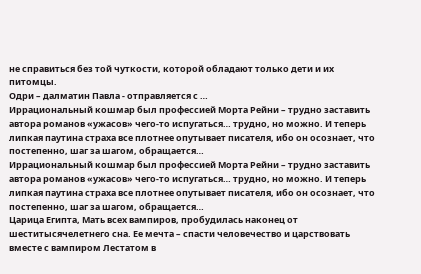не справиться без той чуткости, которой обладают только дети и их питомцы.
Одри – далматин Павла - отправляется с …
Иррациональный кошмар был профессией Морта Рейни – трудно заставить автора романов «ужасов» чего-то испугаться… трудно, но можно. И теперь липкая паутина страха все плотнее опутывает писателя, ибо он осознает, что постепенно, шаг за шагом, обращается…
Иррациональный кошмар был профессией Морта Рейни – трудно заставить автора романов «ужасов» чего-то испугаться… трудно, но можно. И теперь липкая паутина страха все плотнее опутывает писателя, ибо он осознает, что постепенно, шаг за шагом, обращается…
Царица Египта, Мать всех вампиров, пробудилась наконец от шеститысячелетнего сна. Ее мечта – спасти человечество и царствовать вместе с вампиром Лестатом в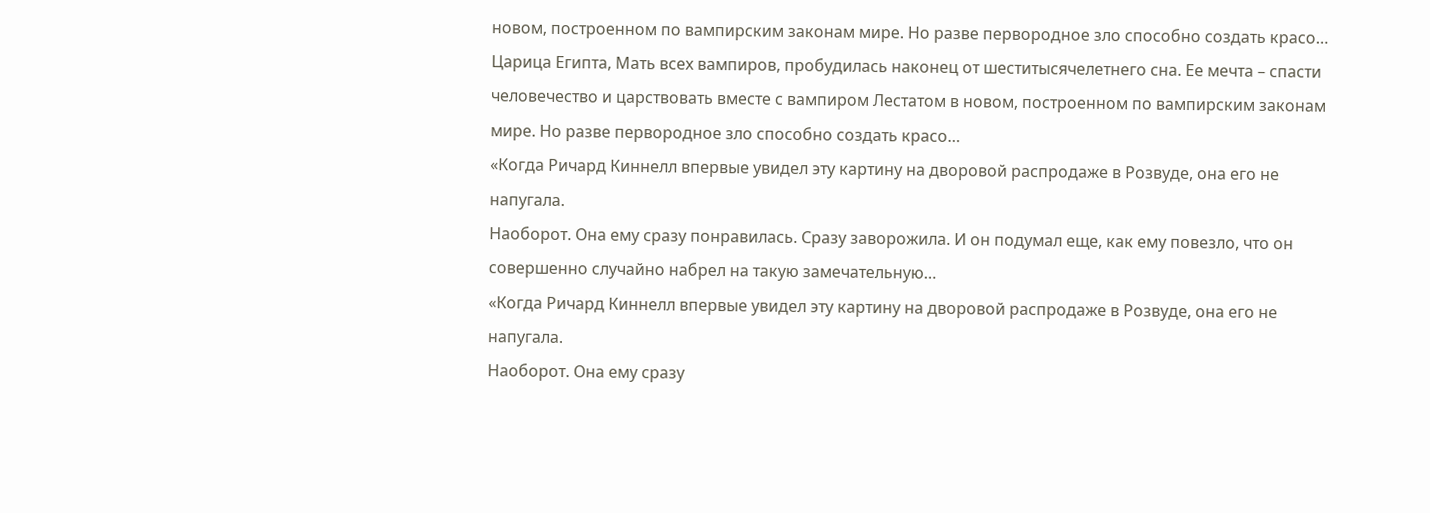новом, построенном по вампирским законам мире. Но разве первородное зло способно создать красо…
Царица Египта, Мать всех вампиров, пробудилась наконец от шеститысячелетнего сна. Ее мечта – спасти человечество и царствовать вместе с вампиром Лестатом в новом, построенном по вампирским законам мире. Но разве первородное зло способно создать красо…
«Когда Ричард Киннелл впервые увидел эту картину на дворовой распродаже в Розвуде, она его не напугала.
Наоборот. Она ему сразу понравилась. Сразу заворожила. И он подумал еще, как ему повезло, что он совершенно случайно набрел на такую замечательную…
«Когда Ричард Киннелл впервые увидел эту картину на дворовой распродаже в Розвуде, она его не напугала.
Наоборот. Она ему сразу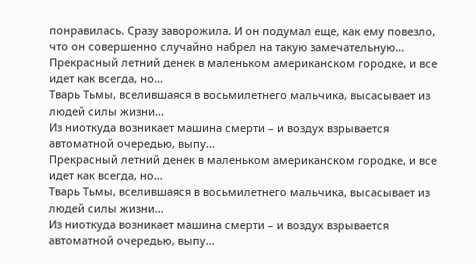понравилась. Сразу заворожила. И он подумал еще, как ему повезло, что он совершенно случайно набрел на такую замечательную…
Прекрасный летний денек в маленьком американском городке, и все идет как всегда, но…
Тварь Тьмы, вселившаяся в восьмилетнего мальчика, высасывает из людей силы жизни…
Из ниоткуда возникает машина смерти – и воздух взрывается автоматной очередью, выпу…
Прекрасный летний денек в маленьком американском городке, и все идет как всегда, но…
Тварь Тьмы, вселившаяся в восьмилетнего мальчика, высасывает из людей силы жизни…
Из ниоткуда возникает машина смерти – и воздух взрывается автоматной очередью, выпу…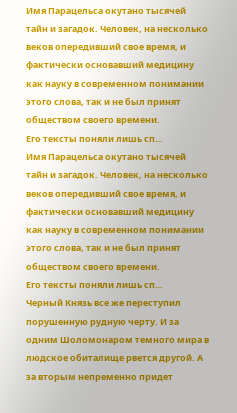Имя Парацельса окутано тысячей тайн и загадок. Человек, на несколько веков опередивший свое время, и фактически основавший медицину как науку в современном понимании этого слова, так и не был принят обществом своего времени.
Его тексты поняли лишь сп…
Имя Парацельса окутано тысячей тайн и загадок. Человек, на несколько веков опередивший свое время, и фактически основавший медицину как науку в современном понимании этого слова, так и не был принят обществом своего времени.
Его тексты поняли лишь сп…
Черный Князь все же переступил порушенную рудную черту. И за одним Шоломонаром темного мира в людское обиталище рвется другой. А за вторым непременно придет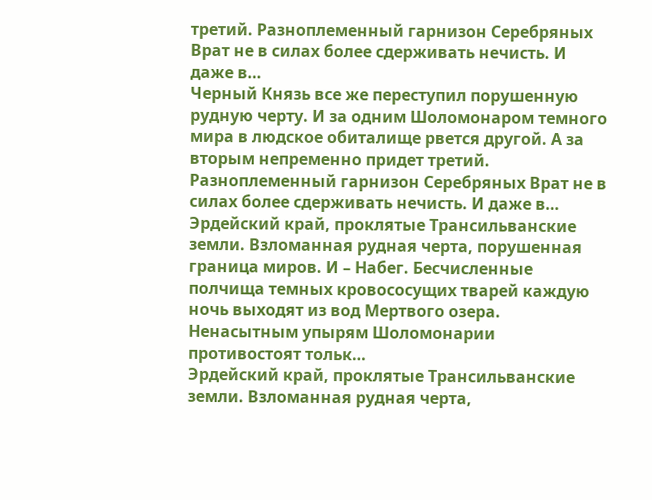третий. Разноплеменный гарнизон Серебряных Врат не в силах более сдерживать нечисть. И даже в…
Черный Князь все же переступил порушенную рудную черту. И за одним Шоломонаром темного мира в людское обиталище рвется другой. А за вторым непременно придет третий. Разноплеменный гарнизон Серебряных Врат не в силах более сдерживать нечисть. И даже в…
Эрдейский край, проклятые Трансильванские земли. Взломанная рудная черта, порушенная граница миров. И – Набег. Бесчисленные полчища темных кровососущих тварей каждую ночь выходят из вод Мертвого озера.
Ненасытным упырям Шоломонарии противостоят тольк…
Эрдейский край, проклятые Трансильванские земли. Взломанная рудная черта,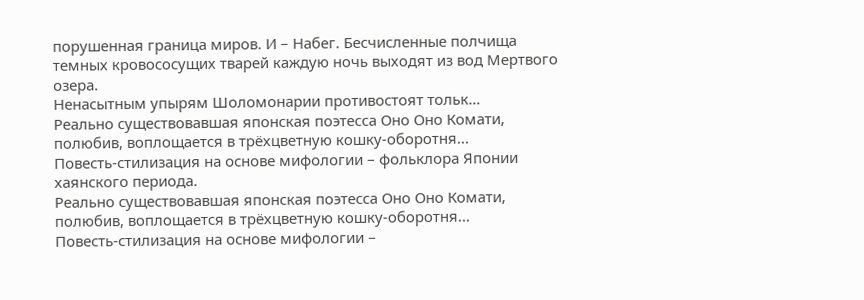порушенная граница миров. И – Набег. Бесчисленные полчища темных кровососущих тварей каждую ночь выходят из вод Мертвого озера.
Ненасытным упырям Шоломонарии противостоят тольк…
Реально существовавшая японская поэтесса Оно Оно Комати, полюбив, воплощается в трёхцветную кошку-оборотня...
Повесть-стилизация на основе мифологии – фольклора Японии хаянского периода.
Реально существовавшая японская поэтесса Оно Оно Комати, полюбив, воплощается в трёхцветную кошку-оборотня...
Повесть-стилизация на основе мифологии –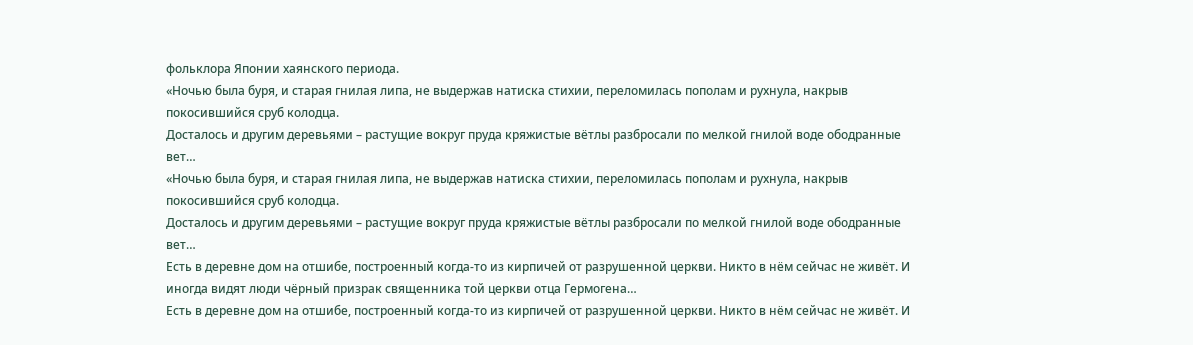фольклора Японии хаянского периода.
«Ночью была буря, и старая гнилая липа, не выдержав натиска стихии, переломилась пополам и рухнула, накрыв покосившийся сруб колодца.
Досталось и другим деревьями – растущие вокруг пруда кряжистые вётлы разбросали по мелкой гнилой воде ободранные вет…
«Ночью была буря, и старая гнилая липа, не выдержав натиска стихии, переломилась пополам и рухнула, накрыв покосившийся сруб колодца.
Досталось и другим деревьями – растущие вокруг пруда кряжистые вётлы разбросали по мелкой гнилой воде ободранные вет…
Есть в деревне дом на отшибе, построенный когда-то из кирпичей от разрушенной церкви. Никто в нём сейчас не живёт. И иногда видят люди чёрный призрак священника той церкви отца Гермогена…
Есть в деревне дом на отшибе, построенный когда-то из кирпичей от разрушенной церкви. Никто в нём сейчас не живёт. И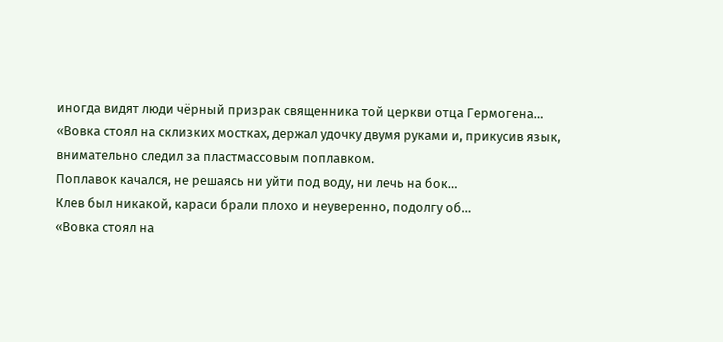иногда видят люди чёрный призрак священника той церкви отца Гермогена…
«Вовка стоял на склизких мостках, держал удочку двумя руками и, прикусив язык, внимательно следил за пластмассовым поплавком.
Поплавок качался, не решаясь ни уйти под воду, ни лечь на бок…
Клев был никакой, караси брали плохо и неуверенно, подолгу об…
«Вовка стоял на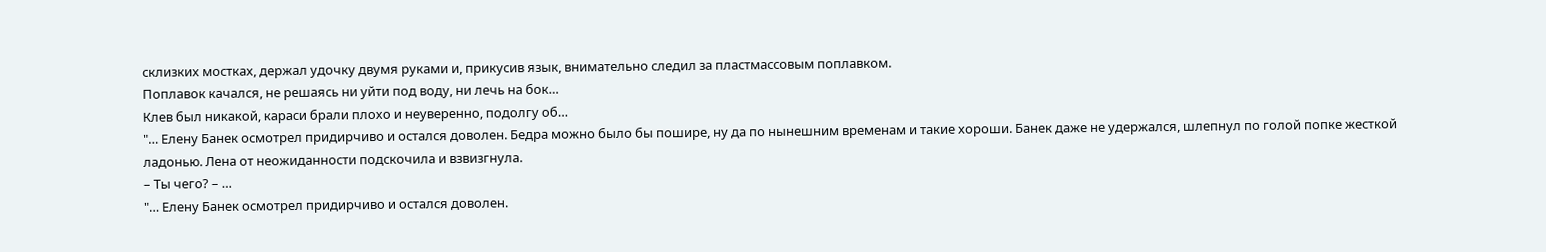склизких мостках, держал удочку двумя руками и, прикусив язык, внимательно следил за пластмассовым поплавком.
Поплавок качался, не решаясь ни уйти под воду, ни лечь на бок…
Клев был никакой, караси брали плохо и неуверенно, подолгу об…
"… Елену Банек осмотрел придирчиво и остался доволен. Бедра можно было бы пошире, ну да по нынешним временам и такие хороши. Банек даже не удержался, шлепнул по голой попке жесткой ладонью. Лена от неожиданности подскочила и взвизгнула.
– Ты чего? – …
"… Елену Банек осмотрел придирчиво и остался доволен.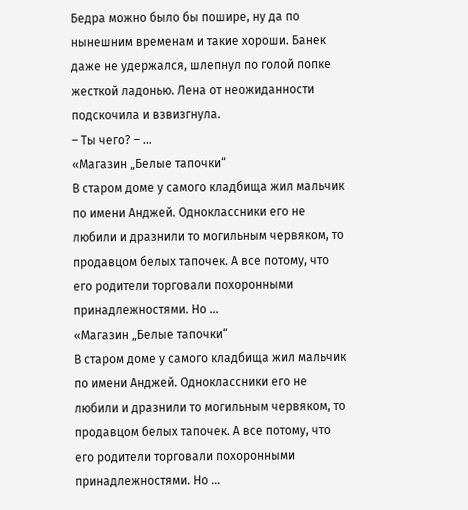Бедра можно было бы пошире, ну да по нынешним временам и такие хороши. Банек даже не удержался, шлепнул по голой попке жесткой ладонью. Лена от неожиданности подскочила и взвизгнула.
– Ты чего? – …
«Магазин „Белые тапочки“
В старом доме у самого кладбища жил мальчик по имени Анджей. Одноклассники его не любили и дразнили то могильным червяком, то продавцом белых тапочек. А все потому, что его родители торговали похоронными принадлежностями. Но …
«Магазин „Белые тапочки“
В старом доме у самого кладбища жил мальчик по имени Анджей. Одноклассники его не любили и дразнили то могильным червяком, то продавцом белых тапочек. А все потому, что его родители торговали похоронными принадлежностями. Но …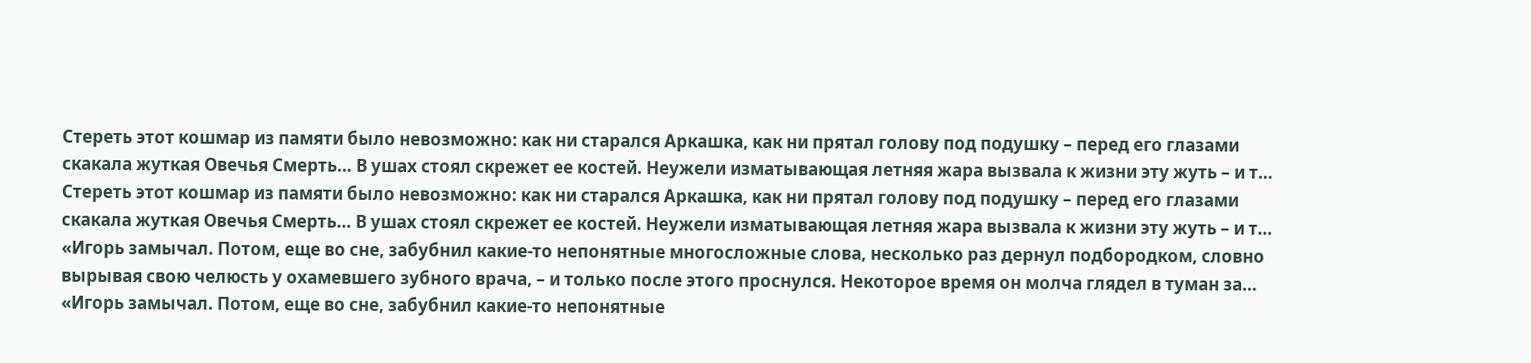Стереть этот кошмар из памяти было невозможно: как ни старался Аркашка, как ни прятал голову под подушку – перед его глазами скакала жуткая Овечья Смерть… В ушах стоял скрежет ее костей. Неужели изматывающая летняя жара вызвала к жизни эту жуть – и т…
Стереть этот кошмар из памяти было невозможно: как ни старался Аркашка, как ни прятал голову под подушку – перед его глазами скакала жуткая Овечья Смерть… В ушах стоял скрежет ее костей. Неужели изматывающая летняя жара вызвала к жизни эту жуть – и т…
«Игорь замычал. Потом, еще во сне, забубнил какие-то непонятные многосложные слова, несколько раз дернул подбородком, словно вырывая свою челюсть у охамевшего зубного врача, – и только после этого проснулся. Некоторое время он молча глядел в туман за…
«Игорь замычал. Потом, еще во сне, забубнил какие-то непонятные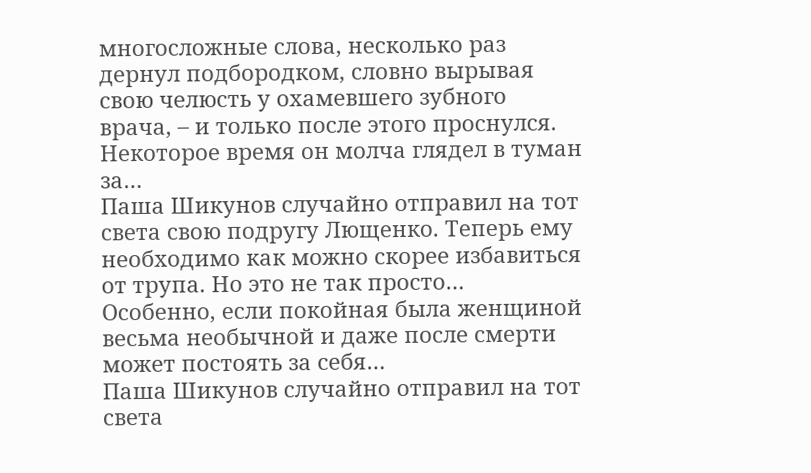многосложные слова, несколько раз дернул подбородком, словно вырывая свою челюсть у охамевшего зубного врача, – и только после этого проснулся. Некоторое время он молча глядел в туман за…
Паша Шикунов случайно отправил на тот света свою подругу Лющенко. Теперь ему необходимо как можно скорее избавиться от трупа. Но это не так просто… Особенно, если покойная была женщиной весьма необычной и даже после смерти может постоять за себя…
Паша Шикунов случайно отправил на тот света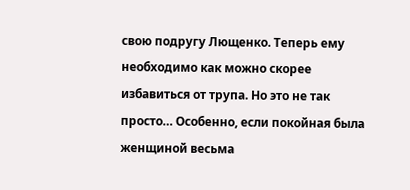свою подругу Лющенко. Теперь ему необходимо как можно скорее избавиться от трупа. Но это не так просто… Особенно, если покойная была женщиной весьма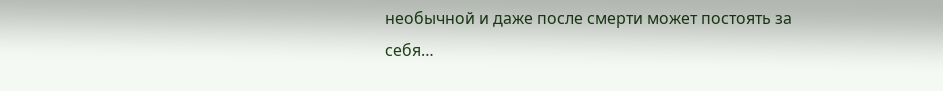необычной и даже после смерти может постоять за себя…